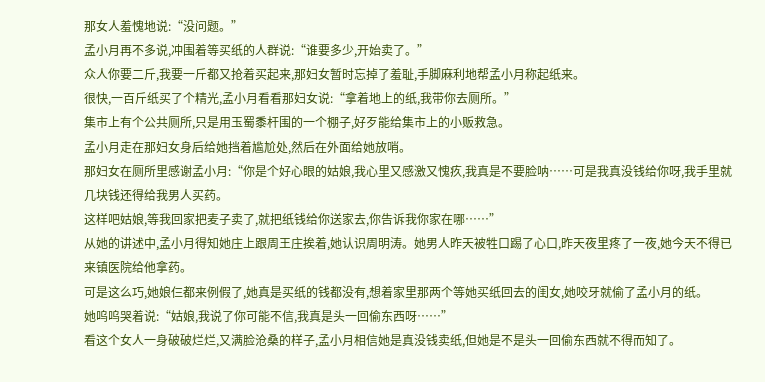那女人羞愧地说:“没问题。”
孟小月再不多说,冲围着等买纸的人群说:“谁要多少,开始卖了。”
众人你要二斤,我要一斤都又抢着买起来,那妇女暂时忘掉了羞耻,手脚麻利地帮孟小月称起纸来。
很快,一百斤纸买了个精光,孟小月看看那妇女说:“拿着地上的纸,我带你去厕所。”
集市上有个公共厕所,只是用玉蜀黍杆围的一个棚子,好歹能给集市上的小贩救急。
孟小月走在那妇女身后给她挡着尴尬处,然后在外面给她放哨。
那妇女在厕所里感谢孟小月:“你是个好心眼的姑娘,我心里又感激又愧疚,我真是不要脸呐……可是我真没钱给你呀,我手里就几块钱还得给我男人买药。
这样吧姑娘,等我回家把麦子卖了,就把纸钱给你送家去,你告诉我你家在哪……”
从她的讲述中,孟小月得知她庄上跟周王庄挨着,她认识周明涛。她男人昨天被牲口踢了心口,昨天夜里疼了一夜,她今天不得已来镇医院给他拿药。
可是这么巧,她娘仨都来例假了,她真是买纸的钱都没有,想着家里那两个等她买纸回去的闺女,她咬牙就偷了孟小月的纸。
她呜呜哭着说:“姑娘,我说了你可能不信,我真是头一回偷东西呀……”
看这个女人一身破破烂烂,又满脸沧桑的样子,孟小月相信她是真没钱卖纸,但她是不是头一回偷东西就不得而知了。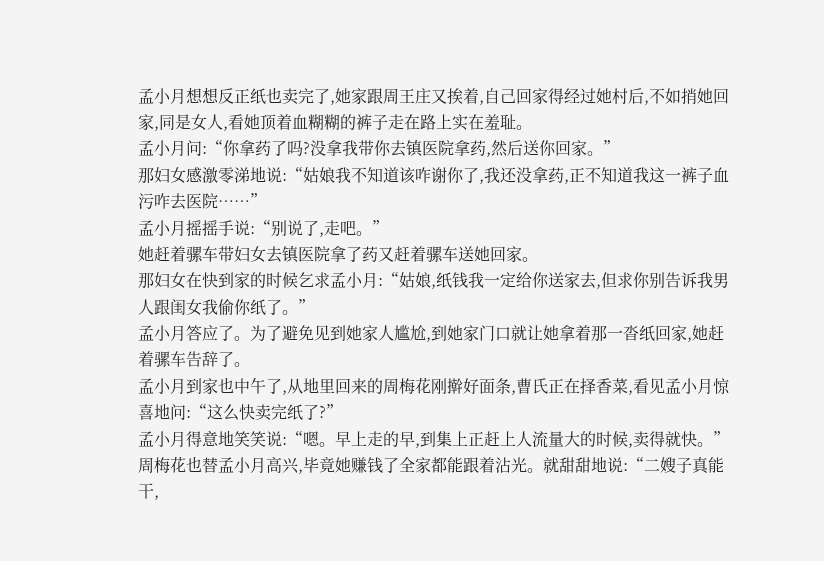孟小月想想反正纸也卖完了,她家跟周王庄又挨着,自己回家得经过她村后,不如捎她回家,同是女人,看她顶着血糊糊的裤子走在路上实在羞耻。
孟小月问:“你拿药了吗?没拿我带你去镇医院拿药,然后送你回家。”
那妇女感激零涕地说:“姑娘我不知道该咋谢你了,我还没拿药,正不知道我这一裤子血污咋去医院……”
孟小月摇摇手说:“别说了,走吧。”
她赶着骡车带妇女去镇医院拿了药又赶着骡车送她回家。
那妇女在快到家的时候乞求孟小月:“姑娘,纸钱我一定给你送家去,但求你别告诉我男人跟闺女我偷你纸了。”
孟小月答应了。为了避免见到她家人尴尬,到她家门口就让她拿着那一沓纸回家,她赶着骡车告辞了。
孟小月到家也中午了,从地里回来的周梅花刚擀好面条,曹氏正在择香菜,看见孟小月惊喜地问:“这么快卖完纸了?”
孟小月得意地笑笑说:“嗯。早上走的早,到集上正赶上人流量大的时候,卖得就快。”
周梅花也替孟小月高兴,毕竟她赚钱了全家都能跟着沾光。就甜甜地说:“二嫂子真能干,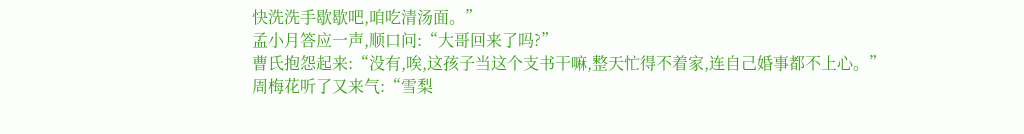快洗洗手歇歇吧,咱吃清汤面。”
孟小月答应一声,顺口问:“大哥回来了吗?”
曹氏抱怨起来:“没有,唉,这孩子当这个支书干嘛,整天忙得不着家,连自己婚事都不上心。”
周梅花听了又来气:“雪梨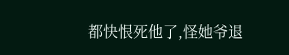都快恨死他了,怪她爷退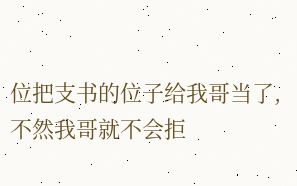位把支书的位子给我哥当了,不然我哥就不会拒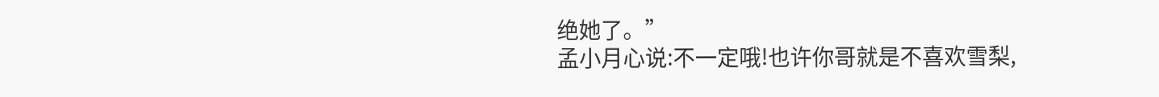绝她了。”
孟小月心说:不一定哦!也许你哥就是不喜欢雪梨,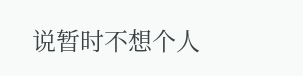说暂时不想个人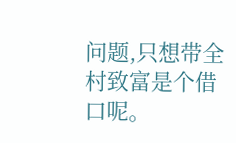问题,只想带全村致富是个借口呢。